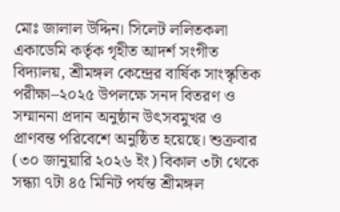মোঃ জালাল উদ্দিন। সিলেট ললিতকলা একাডেমি কর্তৃক গৃহীত আদর্শ সংগীত বিদ্যালয়, শ্রীমঙ্গল কেন্দ্রের বার্ষিক সাংস্কৃতিক পরীক্ষা–২০২৫ উপলক্ষে সনদ বিতরণ ও সম্মাননা প্রদান অনুষ্ঠান উৎসবমুখর ও প্রাণবন্ত পরিবেশে অনুষ্ঠিত হয়েছে। শুক্রবার (৩০ জানুয়ারি ২০২৬ ইং) বিকাল ৩টা থেকে সন্ধ্যা ৭টা ৪৫ মিনিট পর্যন্ত শ্রীমঙ্গল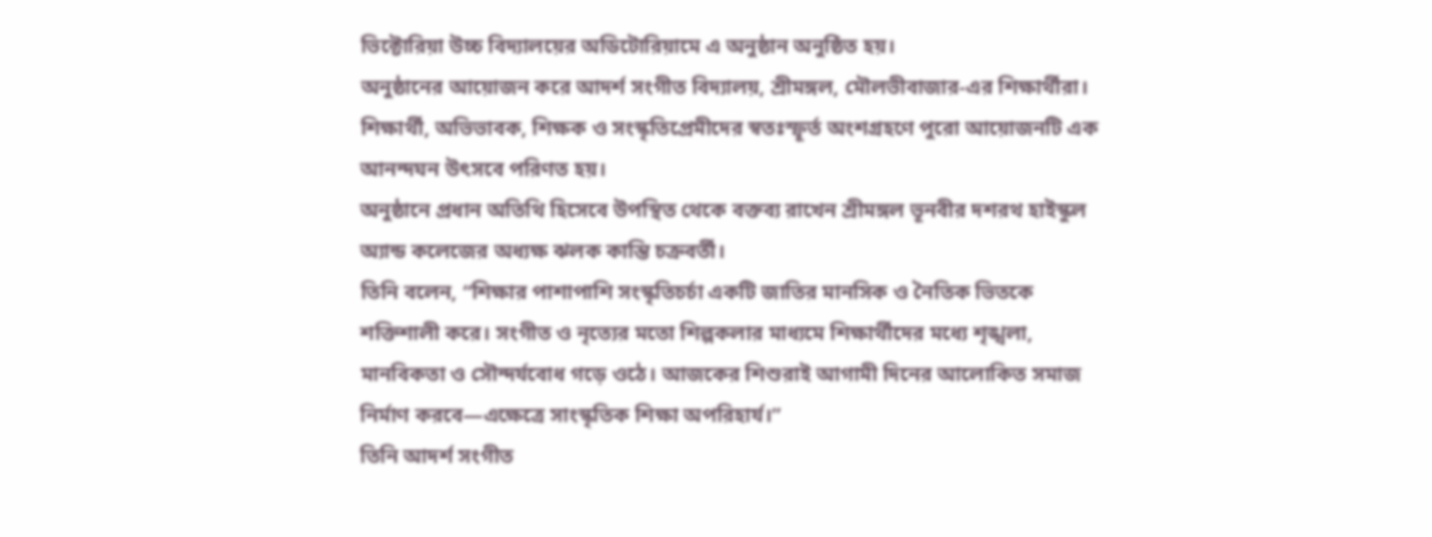ভিক্টোরিয়া উচ্চ বিদ্যালয়ের অডিটোরিয়ামে এ অনুষ্ঠান অনুষ্ঠিত হয়।
অনুষ্ঠানের আয়োজন করে আদর্শ সংগীত বিদ্যালয়, শ্রীমঙ্গল, মৌলভীবাজার-এর শিক্ষার্থীরা। শিক্ষার্থী, অভিভাবক, শিক্ষক ও সংস্কৃতিপ্রেমীদের স্বতঃস্ফূর্ত অংশগ্রহণে পুরো আয়োজনটি এক আনন্দঘন উৎসবে পরিণত হয়।
অনুষ্ঠানে প্রধান অতিথি হিসেবে উপস্থিত থেকে বক্তব্য রাখেন শ্রীমঙ্গল ভূনবীর দশরথ হাইস্কুল অ্যান্ড কলেজের অধ্যক্ষ ঝলক কান্তি চক্রবর্তী।
তিনি বলেন, “শিক্ষার পাশাপাশি সংস্কৃতিচর্চা একটি জাতির মানসিক ও নৈতিক ভিতকে শক্তিশালী করে। সংগীত ও নৃত্যের মতো শিল্পকলার মাধ্যমে শিক্ষার্থীদের মধ্যে শৃঙ্খলা, মানবিকতা ও সৌন্দর্যবোধ গড়ে ওঠে। আজকের শিশুরাই আগামী দিনের আলোকিত সমাজ নির্মাণ করবে—এক্ষেত্রে সাংস্কৃতিক শিক্ষা অপরিহার্য।”
তিনি আদর্শ সংগীত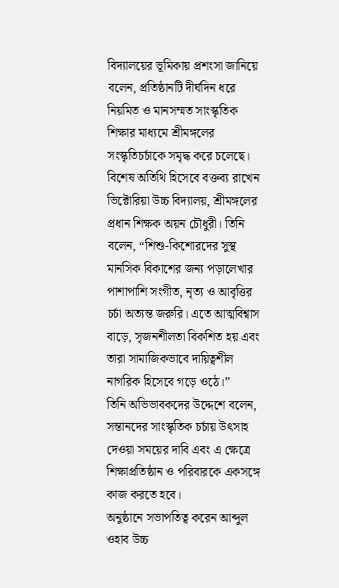বিদ্যালয়ের ভূমিকায় প্রশংসা জানিয়ে বলেন, প্রতিষ্ঠানটি দীর্ঘদিন ধরে নিয়মিত ও মানসম্মত সাংস্কৃতিক শিক্ষার মাধ্যমে শ্রীমঙ্গলের সংস্কৃতিচর্চাকে সমৃদ্ধ করে চলেছে।
বিশেষ অতিথি হিসেবে বক্তব্য রাখেন ভিক্টোরিয়া উচ্চ বিদ্যালয়, শ্রীমঙ্গলের প্রধান শিক্ষক অয়ন চৌধুরী। তিনি বলেন, “শিশু-কিশোরদের সুস্থ মানসিক বিকাশের জন্য পড়ালেখার পাশাপাশি সংগীত, নৃত্য ও আবৃত্তির চর্চা অত্যন্ত জরুরি। এতে আত্মবিশ্বাস বাড়ে, সৃজনশীলতা বিকশিত হয় এবং তারা সামাজিকভাবে দায়িত্বশীল নাগরিক হিসেবে গড়ে ওঠে।”
তিনি অভিভাবকদের উদ্দেশে বলেন, সন্তানদের সাংস্কৃতিক চর্চায় উৎসাহ দেওয়া সময়ের দাবি এবং এ ক্ষেত্রে শিক্ষাপ্রতিষ্ঠান ও পরিবারকে একসঙ্গে কাজ করতে হবে।
অনুষ্ঠানে সভাপতিত্ব করেন আব্দুল ওহাব উচ্চ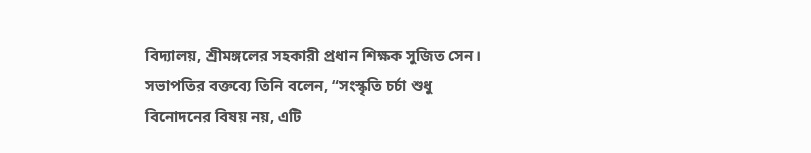বিদ্যালয়, শ্রীমঙ্গলের সহকারী প্রধান শিক্ষক সুজিত সেন। সভাপতির বক্তব্যে তিনি বলেন, “সংস্কৃতি চর্চা শুধু বিনোদনের বিষয় নয়, এটি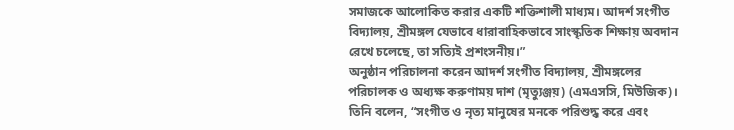সমাজকে আলোকিত করার একটি শক্তিশালী মাধ্যম। আদর্শ সংগীত বিদ্যালয়, শ্রীমঙ্গল যেভাবে ধারাবাহিকভাবে সাংস্কৃতিক শিক্ষায় অবদান রেখে চলেছে, তা সত্যিই প্রশংসনীয়।”
অনুষ্ঠান পরিচালনা করেন আদর্শ সংগীত বিদ্যালয়, শ্রীমঙ্গলের পরিচালক ও অধ্যক্ষ করুণাময় দাশ (মৃত্যুঞ্জয়) (এমএসসি, মিউজিক)। তিনি বলেন, “সংগীত ও নৃত্য মানুষের মনকে পরিশুদ্ধ করে এবং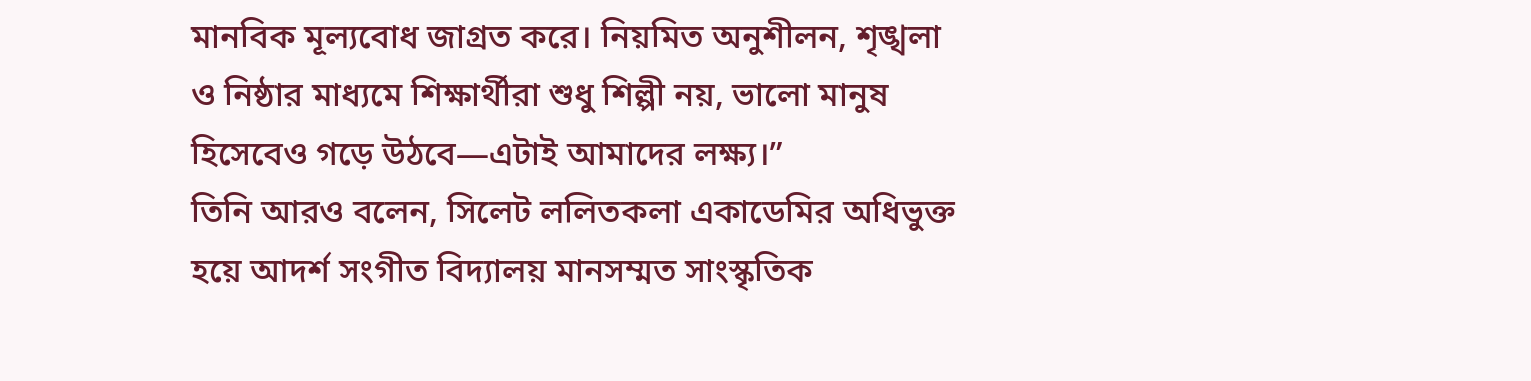মানবিক মূল্যবোধ জাগ্রত করে। নিয়মিত অনুশীলন, শৃঙ্খলা ও নিষ্ঠার মাধ্যমে শিক্ষার্থীরা শুধু শিল্পী নয়, ভালো মানুষ হিসেবেও গড়ে উঠবে—এটাই আমাদের লক্ষ্য।”
তিনি আরও বলেন, সিলেট ললিতকলা একাডেমির অধিভুক্ত হয়ে আদর্শ সংগীত বিদ্যালয় মানসম্মত সাংস্কৃতিক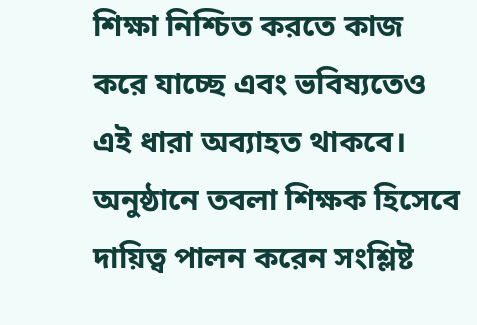শিক্ষা নিশ্চিত করতে কাজ করে যাচ্ছে এবং ভবিষ্যতেও এই ধারা অব্যাহত থাকবে।
অনুষ্ঠানে তবলা শিক্ষক হিসেবে দায়িত্ব পালন করেন সংশ্লিষ্ট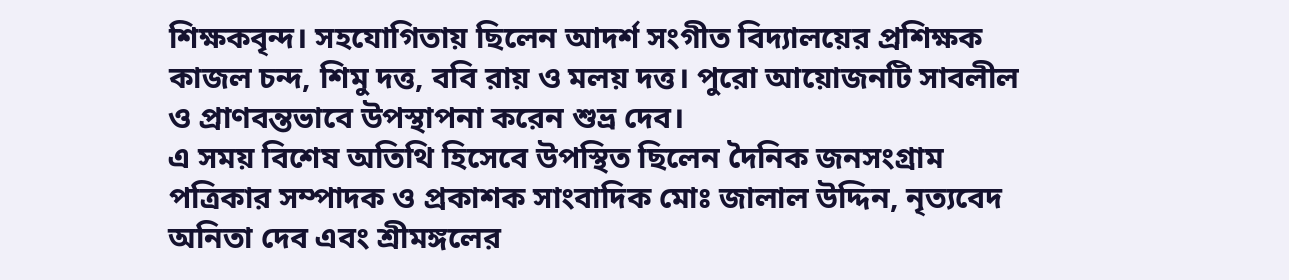শিক্ষকবৃন্দ। সহযোগিতায় ছিলেন আদর্শ সংগীত বিদ্যালয়ের প্রশিক্ষক কাজল চন্দ, শিমু দত্ত, ববি রায় ও মলয় দত্ত। পুরো আয়োজনটি সাবলীল ও প্রাণবন্তভাবে উপস্থাপনা করেন শুভ্র দেব।
এ সময় বিশেষ অতিথি হিসেবে উপস্থিত ছিলেন দৈনিক জনসংগ্রাম পত্রিকার সম্পাদক ও প্রকাশক সাংবাদিক মোঃ জালাল উদ্দিন, নৃত্যবেদ অনিতা দেব এবং শ্রীমঙ্গলের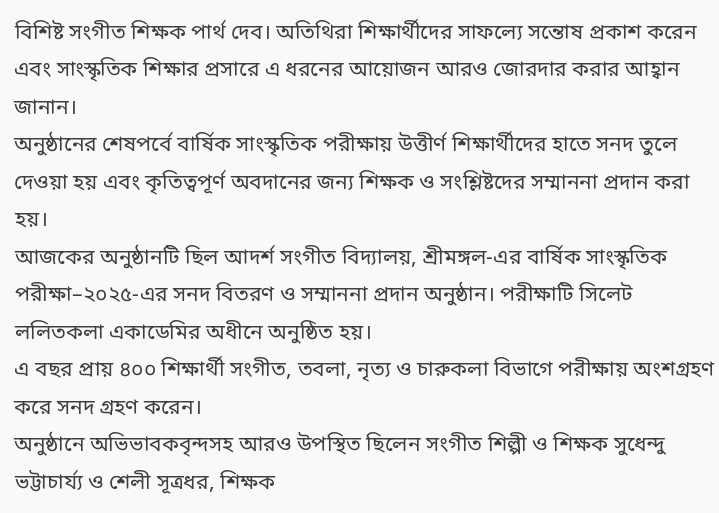বিশিষ্ট সংগীত শিক্ষক পার্থ দেব। অতিথিরা শিক্ষার্থীদের সাফল্যে সন্তোষ প্রকাশ করেন এবং সাংস্কৃতিক শিক্ষার প্রসারে এ ধরনের আয়োজন আরও জোরদার করার আহ্বান জানান।
অনুষ্ঠানের শেষপর্বে বার্ষিক সাংস্কৃতিক পরীক্ষায় উত্তীর্ণ শিক্ষার্থীদের হাতে সনদ তুলে দেওয়া হয় এবং কৃতিত্বপূর্ণ অবদানের জন্য শিক্ষক ও সংশ্লিষ্টদের সম্মাননা প্রদান করা হয়।
আজকের অনুষ্ঠানটি ছিল আদর্শ সংগীত বিদ্যালয়, শ্রীমঙ্গল-এর বার্ষিক সাংস্কৃতিক পরীক্ষা–২০২৫-এর সনদ বিতরণ ও সম্মাননা প্রদান অনুষ্ঠান। পরীক্ষাটি সিলেট ললিতকলা একাডেমির অধীনে অনুষ্ঠিত হয়।
এ বছর প্রায় ৪০০ শিক্ষার্থী সংগীত, তবলা, নৃত্য ও চারুকলা বিভাগে পরীক্ষায় অংশগ্রহণ করে সনদ গ্রহণ করেন।
অনুষ্ঠানে অভিভাবকবৃন্দসহ আরও উপস্থিত ছিলেন সংগীত শিল্পী ও শিক্ষক সুধেন্দু ভট্টাচার্য্য ও শেলী সূত্রধর, শিক্ষক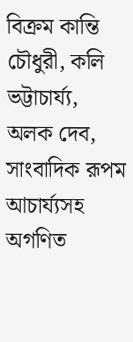বিক্রম কান্তি চৌধুরী, কলি ভট্টাচার্য্য, অলক দেব, সাংবাদিক রূপম আচার্য্যসহ অগণিত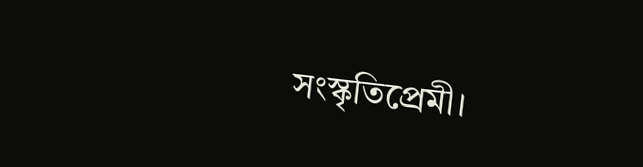সংস্কৃতিপ্রেমী।